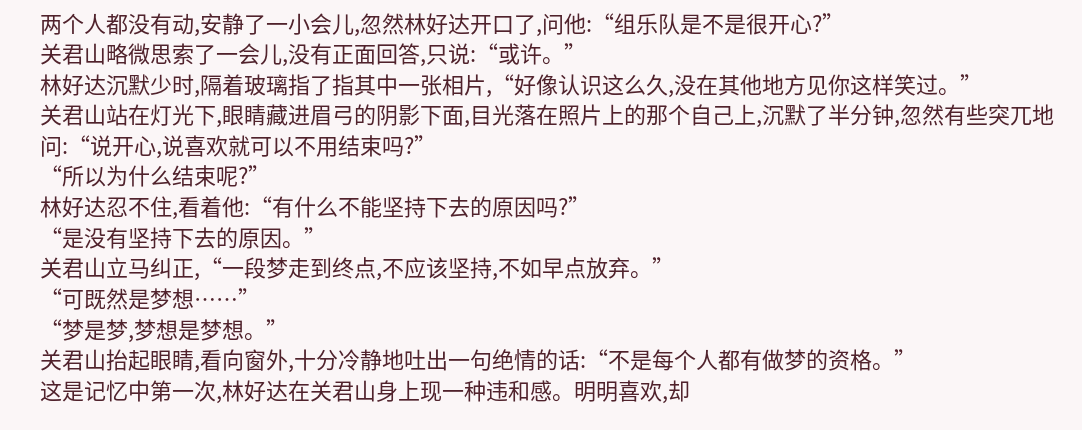两个人都没有动,安静了一小会儿,忽然林好达开口了,问他:“组乐队是不是很开心?”
关君山略微思索了一会儿,没有正面回答,只说:“或许。”
林好达沉默少时,隔着玻璃指了指其中一张相片,“好像认识这么久,没在其他地方见你这样笑过。”
关君山站在灯光下,眼睛藏进眉弓的阴影下面,目光落在照片上的那个自己上,沉默了半分钟,忽然有些突兀地问:“说开心,说喜欢就可以不用结束吗?”
“所以为什么结束呢?”
林好达忍不住,看着他:“有什么不能坚持下去的原因吗?”
“是没有坚持下去的原因。”
关君山立马纠正,“一段梦走到终点,不应该坚持,不如早点放弃。”
“可既然是梦想……”
“梦是梦,梦想是梦想。”
关君山抬起眼睛,看向窗外,十分冷静地吐出一句绝情的话:“不是每个人都有做梦的资格。”
这是记忆中第一次,林好达在关君山身上现一种违和感。明明喜欢,却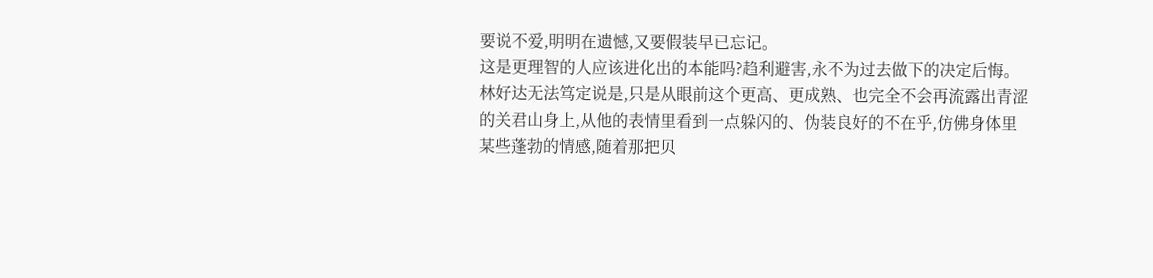要说不爱,明明在遗憾,又要假装早已忘记。
这是更理智的人应该进化出的本能吗?趋利避害,永不为过去做下的决定后悔。
林好达无法笃定说是,只是从眼前这个更高、更成熟、也完全不会再流露出青涩的关君山身上,从他的表情里看到一点躲闪的、伪装良好的不在乎,仿佛身体里某些蓬勃的情感,随着那把贝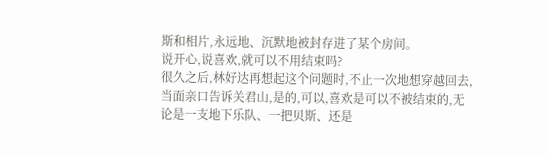斯和相片,永远地、沉默地被封存进了某个房间。
说开心,说喜欢,就可以不用结束吗?
很久之后,林好达再想起这个问题时,不止一次地想穿越回去,当面亲口告诉关君山,是的,可以,喜欢是可以不被结束的,无论是一支地下乐队、一把贝斯、还是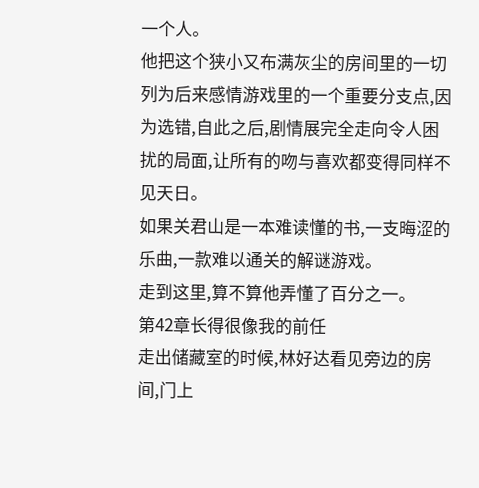一个人。
他把这个狭小又布满灰尘的房间里的一切列为后来感情游戏里的一个重要分支点,因为选错,自此之后,剧情展完全走向令人困扰的局面,让所有的吻与喜欢都变得同样不见天日。
如果关君山是一本难读懂的书,一支晦涩的乐曲,一款难以通关的解谜游戏。
走到这里,算不算他弄懂了百分之一。
第42章长得很像我的前任
走出储藏室的时候,林好达看见旁边的房间,门上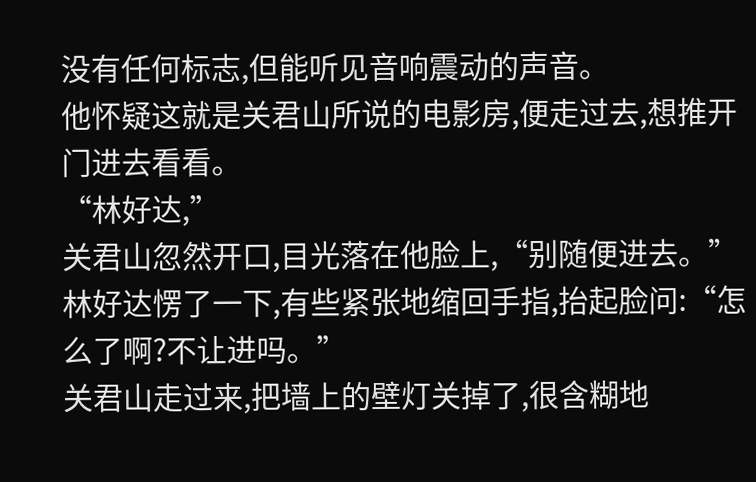没有任何标志,但能听见音响震动的声音。
他怀疑这就是关君山所说的电影房,便走过去,想推开门进去看看。
“林好达,”
关君山忽然开口,目光落在他脸上,“别随便进去。”
林好达愣了一下,有些紧张地缩回手指,抬起脸问:“怎么了啊?不让进吗。”
关君山走过来,把墙上的壁灯关掉了,很含糊地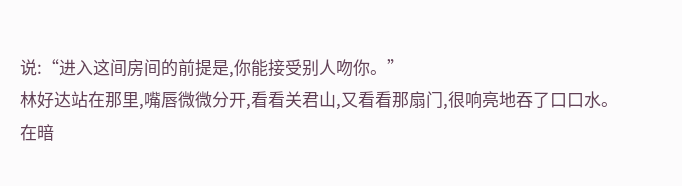说:“进入这间房间的前提是,你能接受别人吻你。”
林好达站在那里,嘴唇微微分开,看看关君山,又看看那扇门,很响亮地吞了口口水。
在暗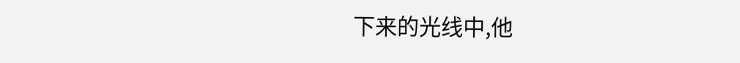下来的光线中,他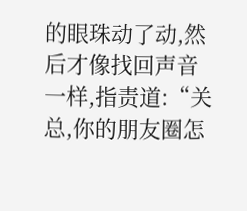的眼珠动了动,然后才像找回声音一样,指责道:“关总,你的朋友圈怎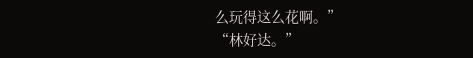么玩得这么花啊。”
“林好达。”